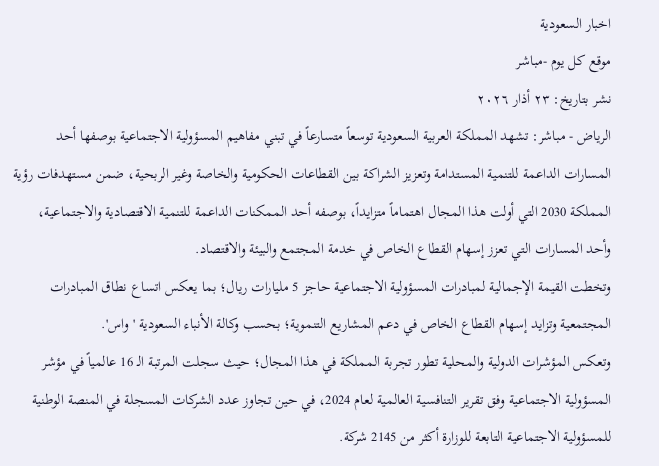اخبار السعودية
موقع كل يوم -مباشر
نشر بتاريخ: ٢٣ أذار ٢٠٢٦
الرياض - مباشر: تشهد المملكة العربية السعودية توسعاً متسارعاً في تبني مفاهيم المسؤولية الاجتماعية بوصفها أحد المسارات الداعمة للتنمية المستدامة وتعزيز الشراكة بين القطاعات الحكومية والخاصة وغير الربحية، ضمن مستهدفات رؤية المملكة 2030 التي أولت هذا المجال اهتماماً متزايداً، بوصفه أحد الممكنات الداعمة للتنمية الاقتصادية والاجتماعية، وأحد المسارات التي تعزز إسهام القطاع الخاص في خدمة المجتمع والبيئة والاقتصاد.
وتخطت القيمة الإجمالية لمبادرات المسؤولية الاجتماعية حاجز 5 مليارات ريال؛ بما يعكس اتساع نطاق المبادرات المجتمعية وتزايد إسهام القطاع الخاص في دعم المشاريع التنموية؛ بحسب وكالة الأنباء السعودية 'واس'.
وتعكس المؤشرات الدولية والمحلية تطور تجربة المملكة في هذا المجال؛ حيث سجلت المرتبة الـ 16 عالمياً في مؤشر المسؤولية الاجتماعية وفق تقرير التنافسية العالمية لعام 2024، في حين تجاوز عدد الشركات المسجلة في المنصة الوطنية للمسؤولية الاجتماعية التابعة للوزارة أكثر من 2145 شركة.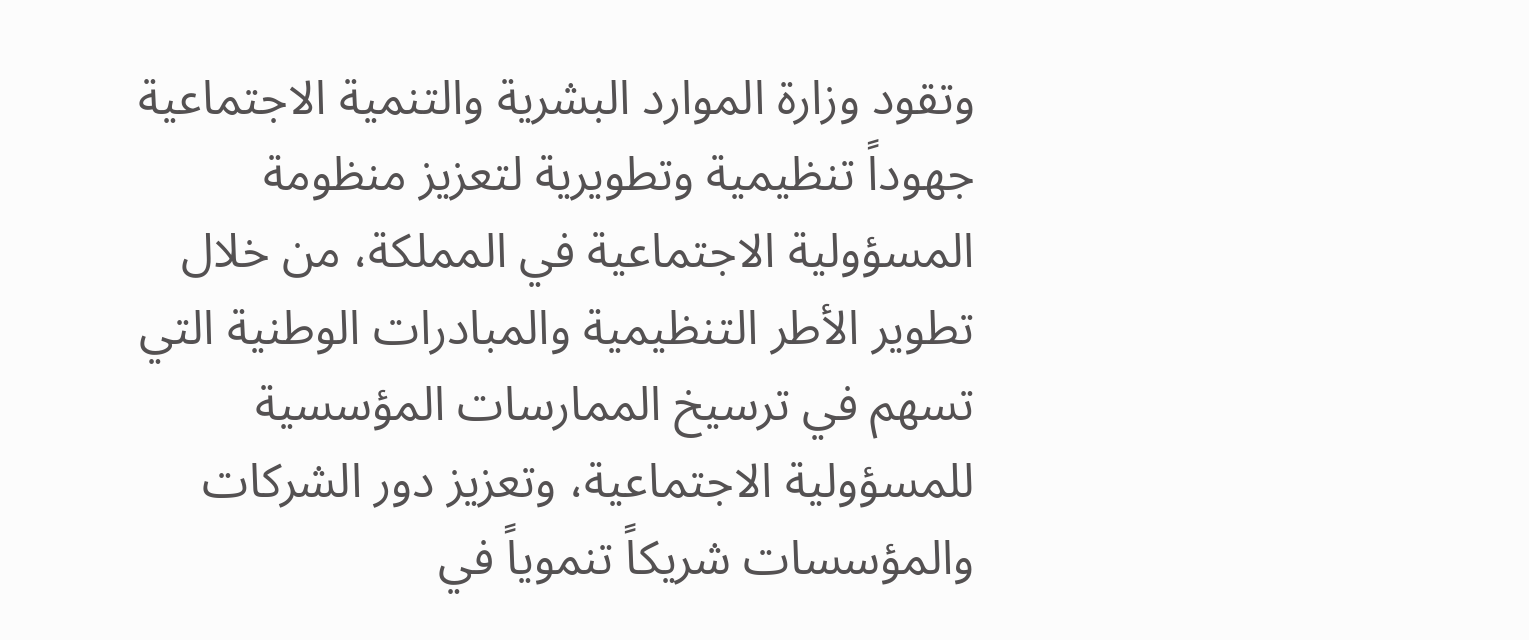وتقود وزارة الموارد البشرية والتنمية الاجتماعية جهوداً تنظيمية وتطويرية لتعزيز منظومة المسؤولية الاجتماعية في المملكة، من خلال تطوير الأطر التنظيمية والمبادرات الوطنية التي تسهم في ترسيخ الممارسات المؤسسية للمسؤولية الاجتماعية، وتعزيز دور الشركات والمؤسسات شريكاً تنموياً في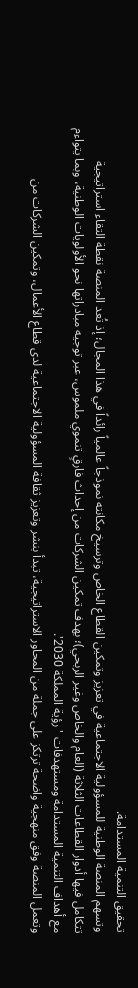تحقيق التنمية المستدامة.
وتسهم المنصة الوطنية للمسؤولية الاجتماعية في تعزيز وتمكين القطاع الخاص وترسيخ مكانته نموذجاً عالمياً رائداً في هذا المجال؛ إذ تُعد المنصة نقطة التقاء استراتيجية تتكامل فيها أدوار القطاعات الثلاثة (العام والخاص وغير الربحي)؛ بهدف تمكين الشركات من إحداث فارقٍ تنموي ملموس، عبر توجيه مبادراتها نحو الأولويات الوطنية، وبما يتواءم مع أهداف التنمية المستدامة ومستهدفات 'رؤية المملكة 2030'.
وتعمل المنصة وفق منهجية واضحة ترتكز على جملة من المحاور الاستراتيجية، تبدأ بنشر وتعزيز ثقافة المسؤولية الاجتماعية لدى قطاع الأعمال، وتمكين الشركات من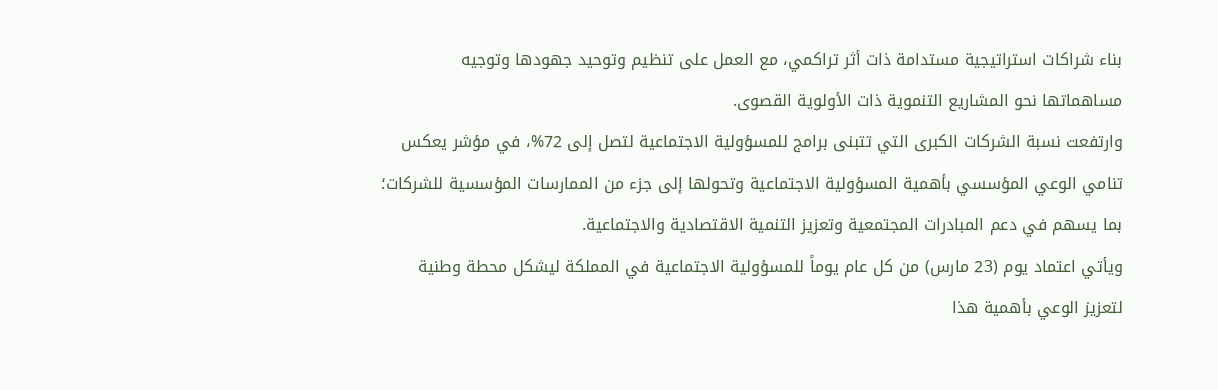بناء شراكات استراتيجية مستدامة ذات أثر تراكمي، مع العمل على تنظيم وتوحيد جهودها وتوجيه مساهماتها نحو المشاريع التنموية ذات الأولوية القصوى.
وارتفعت نسبة الشركات الكبرى التي تتبنى برامج للمسؤولية الاجتماعية لتصل إلى 72%، في مؤشر يعكس تنامي الوعي المؤسسي بأهمية المسؤولية الاجتماعية وتحولها إلى جزء من الممارسات المؤسسية للشركات؛ بما يسهم في دعم المبادرات المجتمعية وتعزيز التنمية الاقتصادية والاجتماعية.
ويأتي اعتماد يوم (23 مارس) من كل عام يوماً للمسؤولية الاجتماعية في المملكة ليشكل محطة وطنية لتعزيز الوعي بأهمية هذا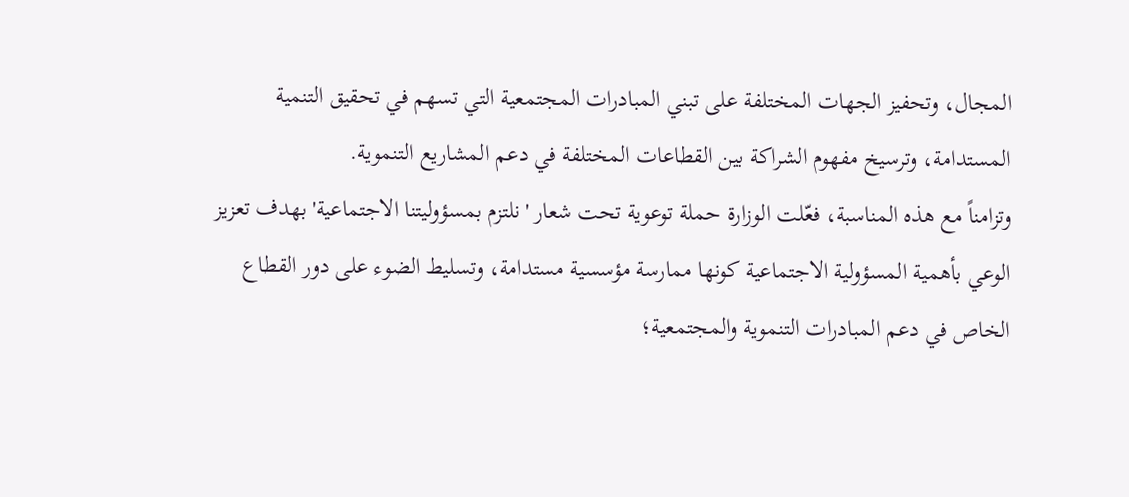المجال، وتحفيز الجهات المختلفة على تبني المبادرات المجتمعية التي تسهم في تحقيق التنمية المستدامة، وترسيخ مفهوم الشراكة بين القطاعات المختلفة في دعم المشاريع التنموية.
وتزامناً مع هذه المناسبة، فعّلت الوزارة حملة توعوية تحت شعار 'نلتزم بمسؤوليتنا الاجتماعية' بهدف تعزيز الوعي بأهمية المسؤولية الاجتماعية كونها ممارسة مؤسسية مستدامة، وتسليط الضوء على دور القطاع الخاص في دعم المبادرات التنموية والمجتمعية؛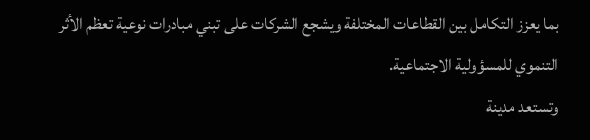بما يعزز التكامل بين القطاعات المختلفة ويشجع الشركات على تبني مبادرات نوعية تعظم الأثر التنموي للمسؤولية الاجتماعية.
وتستعد مدينة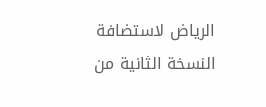الرياض لاستضافة النسخة الثانية من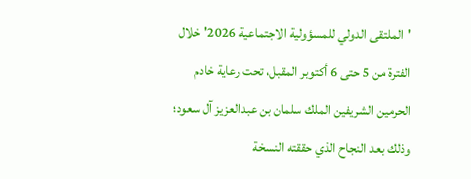'الملتقى الدولي للمسؤولية الاجتماعية 2026' خلال الفترة من 5 حتى 6 أكتوبر المقبل، تحت رعاية خادم الحرمين الشريفين الملك سلمان بن عبدالعزيز آل سعود؛ وذلك بعد النجاح الذي حققته النسخة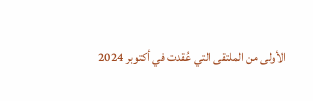الأولى من الملتقى التي عُقدت في أكتوبر 2024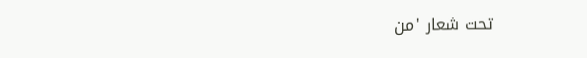تحت شعار 'من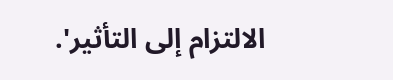الالتزام إلى التأثير'.